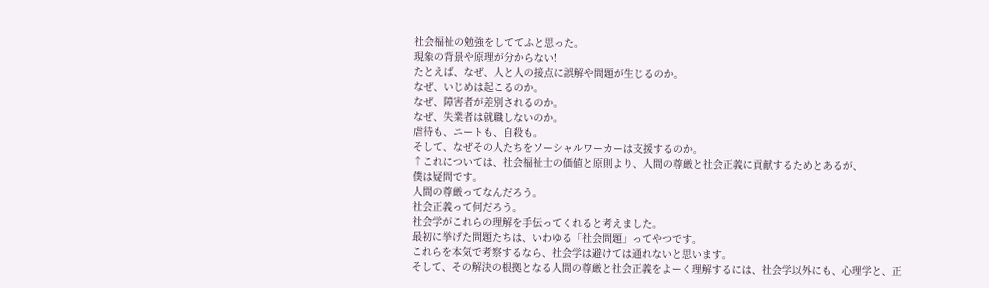社会福祉の勉強をしててふと思った。
現象の背景や原理が分からない!
たとえば、なぜ、人と人の接点に誤解や問題が生じるのか。
なぜ、いじめは起こるのか。
なぜ、障害者が差別されるのか。
なぜ、失業者は就職しないのか。
虐待も、ニートも、自殺も。
そして、なぜその人たちをソーシャルワーカーは支援するのか。
↑これについては、社会福祉士の価値と原則より、人間の尊厳と社会正義に貢献するためとあるが、
僕は疑問です。
人間の尊厳ってなんだろう。
社会正義って何だろう。
社会学がこれらの理解を手伝ってくれると考えました。
最初に挙げた問題たちは、いわゆる「社会問題」ってやつです。
これらを本気で考察するなら、社会学は避けては通れないと思います。
そして、その解決の根拠となる人間の尊厳と社会正義をよーく理解するには、社会学以外にも、心理学と、正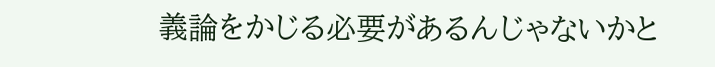義論をかじる必要があるんじゃないかと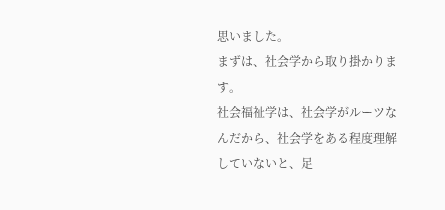思いました。
まずは、社会学から取り掛かります。
社会福祉学は、社会学がルーツなんだから、社会学をある程度理解していないと、足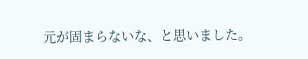元が固まらないな、と思いました。